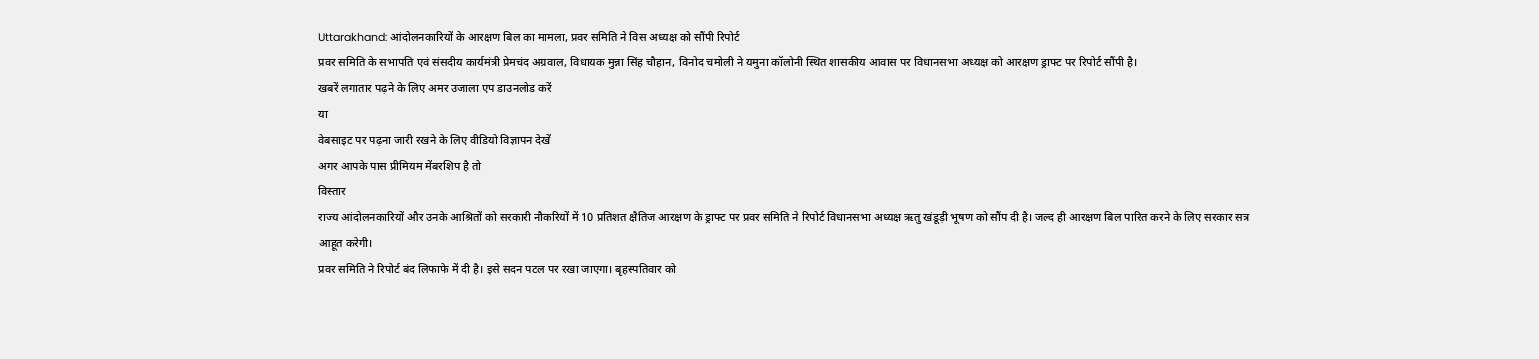Uttarakhand: आंदोलनकारियों के आरक्षण बिल का मामला, प्रवर समिति ने विस अध्यक्ष को सौंपी रिपोर्ट
प्रवर समिति के सभापति एवं संसदीय कार्यमंत्री प्रेमचंद अग्रवाल, विधायक मुन्ना सिंह चौहान, विनोद चमोली ने यमुना कॉलोनी स्थित शासकीय आवास पर विधानसभा अध्यक्ष को आरक्षण ड्राफ्ट पर रिपोर्ट सौंपी है।
खबरें लगातार पढ़ने के लिए अमर उजाला एप डाउनलोड करें
या
वेबसाइट पर पढ़ना जारी रखने के लिए वीडियो विज्ञापन देखें
अगर आपके पास प्रीमियम मेंबरशिप है तो
विस्तार
राज्य आंदोलनकारियों और उनके आश्रितों को सरकारी नौकरियों में 10 प्रतिशत क्षैतिज आरक्षण के ड्राफ्ट पर प्रवर समिति ने रिपोर्ट विधानसभा अध्यक्ष ऋतु खंडूड़ी भूषण को सौंप दी है। जल्द ही आरक्षण बिल पारित करने के लिए सरकार सत्र आहूत करेगी।
प्रवर समिति ने रिपोर्ट बंद लिफाफे में दी है। इसे सदन पटल पर रखा जाएगा। बृहस्पतिवार को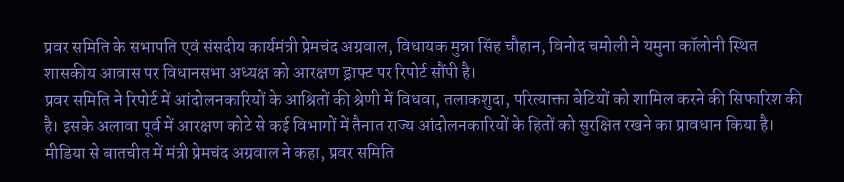प्रवर समिति के सभापति एवं संसदीय कार्यमंत्री प्रेमचंद अग्रवाल, विधायक मुन्ना सिंह चौहान, विनोद चमोली ने यमुना कॉलोनी स्थित शासकीय आवास पर विधानसभा अध्यक्ष को आरक्षण ड्राफ्ट पर रिपोर्ट सौंपी है।
प्रवर समिति ने रिपोर्ट में आंदोलनकारियों के आश्रितों की श्रेणी में विधवा, तलाकशुदा, परित्याक्ता बेटियों को शामिल करने की सिफारिश की है। इसके अलावा पूर्व में आरक्षण कोटे से कई विभागों में तैनात राज्य आंदोलनकारियों के हितों को सुरक्षित रखने का प्रावधान किया है। मीडिया से बातचीत में मंत्री प्रेमचंद अग्रवाल ने कहा, प्रवर समिति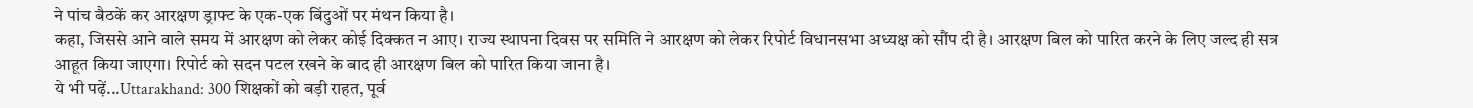ने पांच बैठकें कर आरक्षण ड्राफ्ट के एक-एक बिंदुओं पर मंथन किया है।
कहा, जिससे आने वाले समय में आरक्षण को लेकर कोई दिक्कत न आए। राज्य स्थापना दिवस पर समिति ने आरक्षण को लेकर रिपोर्ट विधानसभा अध्यक्ष को सौंप दी है। आरक्षण बिल को पारित करने के लिए जल्द ही सत्र आहूत किया जाएगा। रिपोर्ट को सदन पटल रखने के बाद ही आरक्षण बिल को पारित किया जाना है।
ये भी पढ़ें...Uttarakhand: 300 शिक्षकों को बड़ी राहत, पूर्व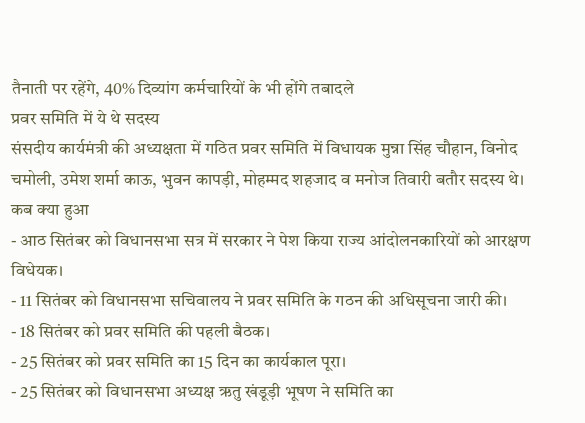तैनाती पर रहेंगे, 40% दिव्यांग कर्मचारियों के भी होंगे तबादले
प्रवर समिति में ये थे सदस्य
संसदीय कार्यमंत्री की अध्यक्षता में गठित प्रवर समिति में विधायक मुन्ना सिंह चौहान, विनोद चमोली, उमेश शर्मा काऊ, भुवन कापड़ी, मोहम्मद शहजाद व मनोज तिवारी बतौर सदस्य थे।
कब क्या हुआ
- आठ सितंबर को विधानसभा सत्र में सरकार ने पेश किया राज्य आंदोलनकारियों को आरक्षण विधेयक।
- 11 सितंबर को विधानसभा सचिवालय ने प्रवर समिति के गठन की अधिसूचना जारी की।
- 18 सितंबर को प्रवर समिति की पहली बैठक।
- 25 सितंबर को प्रवर समिति का 15 दिन का कार्यकाल पूरा।
- 25 सितंबर को विधानसभा अध्यक्ष ऋतु खंडूड़ी भूषण ने समिति का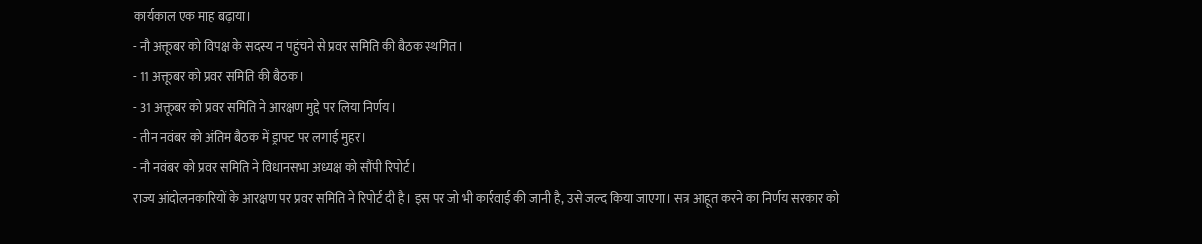कार्यकाल एक माह बढ़ाया।
- नौ अक्तूबर को विपक्ष के सदस्य न पहुंचने से प्रवर समिति की बैठक स्थगित।
- 11 अक्तूबर को प्रवर समिति की बैठक।
- 31 अक्तूबर को प्रवर समिति ने आरक्षण मुद्दे पर लिया निर्णय।
- तीन नवंबर को अंतिम बैठक में ड्राफ्ट पर लगाई मुहर।
- नौ नवंबर को प्रवर समिति ने विधानसभा अध्यक्ष को सौंपी रिपोर्ट।
राज्य आंदोलनकारियों के आरक्षण पर प्रवर समिति ने रिपोर्ट दी है। इस पर जो भी कार्रवाई की जानी है, उसे जल्द किया जाएगा। सत्र आहूत करने का निर्णय सरकार को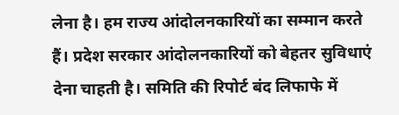लेना है। हम राज्य आंदोलनकारियों का सम्मान करते हैं। प्रदेश सरकार आंदोलनकारियों को बेहतर सुविधाएं देना चाहती है। समिति की रिपोर्ट बंद लिफाफे में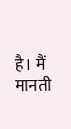है। मैं मानती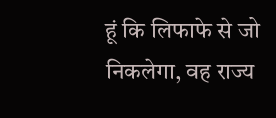हूं कि लिफाफे से जो निकलेगा, वह राज्य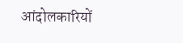आंदोलकारियों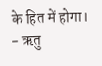के हित में होगा।
- ऋतु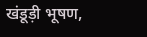खंडूड़ी भूषण,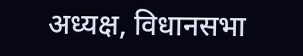अध्यक्ष, विधानसभा